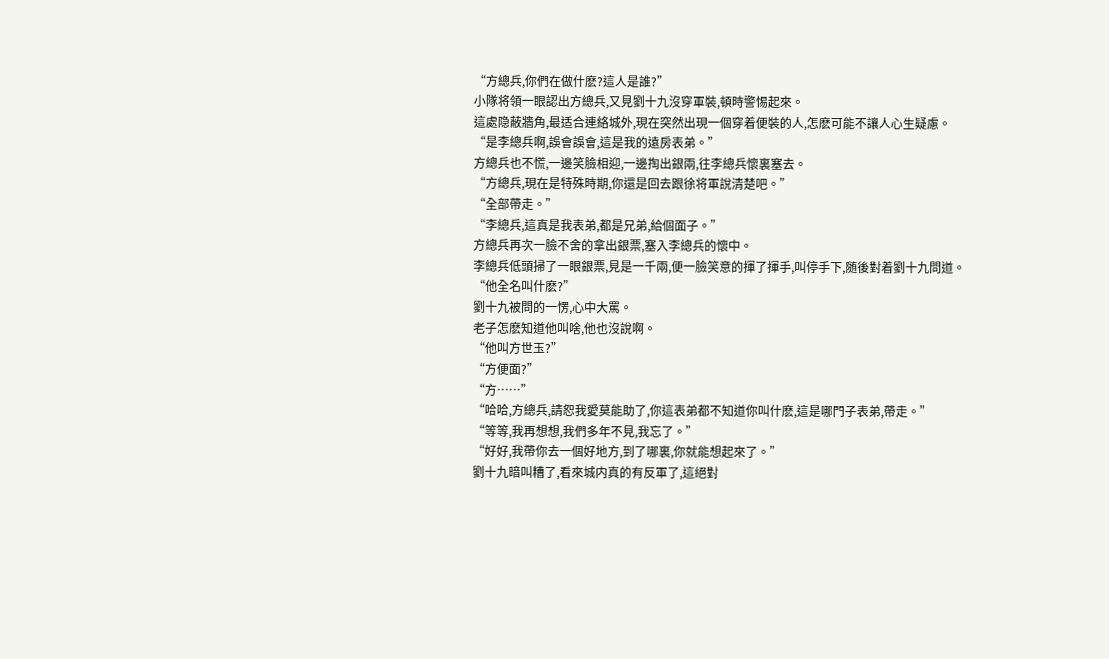“方總兵,你們在做什麽?這人是誰?”
小隊将領一眼認出方總兵,又見劉十九沒穿軍裝,頓時警惕起來。
這處隐蔽牆角,最适合連絡城外,現在突然出現一個穿着便裝的人,怎麽可能不讓人心生疑慮。
“是李總兵啊,誤會誤會,這是我的遠房表弟。”
方總兵也不慌,一邊笑臉相迎,一邊掏出銀兩,往李總兵懷裏塞去。
“方總兵,現在是特殊時期,你還是回去跟徐将軍說清楚吧。”
“全部帶走。”
“李總兵,這真是我表弟,都是兄弟,給個面子。”
方總兵再次一臉不舍的拿出銀票,塞入李總兵的懷中。
李總兵低頭掃了一眼銀票,見是一千兩,便一臉笑意的揮了揮手,叫停手下,随後對着劉十九問道。
“他全名叫什麽?”
劉十九被問的一愣,心中大罵。
老子怎麽知道他叫啥,他也沒說啊。
“他叫方世玉?”
“方便面?”
“方……”
“哈哈,方總兵,請恕我愛莫能助了,你這表弟都不知道你叫什麽,這是哪門子表弟,帶走。”
“等等,我再想想,我們多年不見,我忘了。”
“好好,我帶你去一個好地方,到了哪裏,你就能想起來了。”
劉十九暗叫糟了,看來城内真的有反軍了,這絕對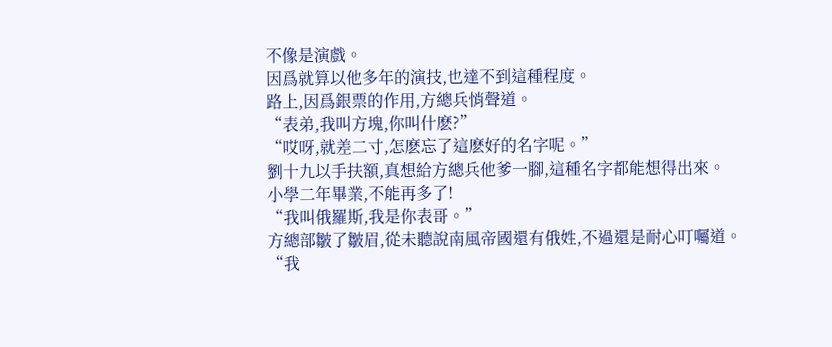不像是演戲。
因爲就算以他多年的演技,也達不到這種程度。
路上,因爲銀票的作用,方總兵悄聲道。
“表弟,我叫方塊,你叫什麽?”
“哎呀,就差二寸,怎麽忘了這麽好的名字呢。”
劉十九以手扶額,真想給方總兵他爹一腳,這種名字都能想得出來。
小學二年畢業,不能再多了!
“我叫俄羅斯,我是你表哥。”
方總部皺了皺眉,從未聽說南風帝國還有俄姓,不過還是耐心叮囑道。
“我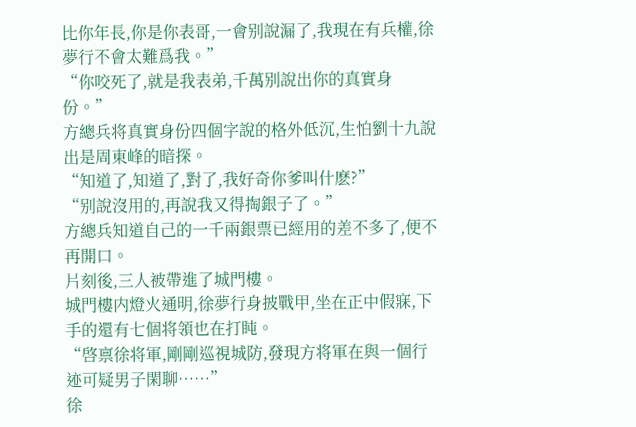比你年長,你是你表哥,一會别說漏了,我現在有兵權,徐夢行不會太難爲我。”
“你咬死了,就是我表弟,千萬别說出你的真實身份。”
方總兵将真實身份四個字說的格外低沉,生怕劉十九說出是周東峰的暗探。
“知道了,知道了,對了,我好奇你爹叫什麽?”
“别說沒用的,再說我又得掏銀子了。”
方總兵知道自己的一千兩銀票已經用的差不多了,便不再開口。
片刻後,三人被帶進了城門樓。
城門樓内燈火通明,徐夢行身披戰甲,坐在正中假寐,下手的還有七個将領也在打盹。
“啓禀徐将軍,剛剛巡視城防,發現方将軍在與一個行迹可疑男子閑聊……”
徐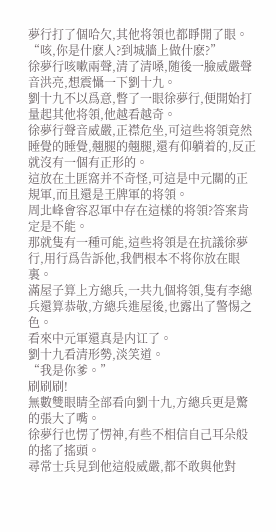夢行打了個哈欠,其他将領也都睜開了眼。
“咳,你是什麽人?到城牆上做什麽?”
徐夢行咳嗽兩聲,清了清嗓,随後一臉威嚴聲音洪亮,想震懾一下劉十九。
劉十九不以爲意,瞥了一眼徐夢行,便開始打量起其他将領,他越看越奇。
徐夢行聲音威嚴,正襟危坐,可這些将領竟然睡覺的睡覺,翹腿的翹腿,還有仰躺着的,反正就沒有一個有正形的。
這放在土匪窩并不奇怪,可這是中元關的正規軍,而且還是王牌軍的将領。
周北峰會容忍軍中存在這樣的将領?答案肯定是不能。
那就隻有一種可能,這些将領是在抗議徐夢行,用行爲告訴他,我們根本不将你放在眼裏。
滿屋子算上方總兵,一共九個将領,隻有李總兵還算恭敬,方總兵進屋後,也露出了警惕之色。
看來中元軍還真是内讧了。
劉十九看清形勢,淡笑道。
“我是你爹。”
刷刷刷!
無數雙眼睛全部看向劉十九,方總兵更是驚的張大了嘴。
徐夢行也愣了愣神,有些不相信自己耳朵般的搖了搖頭。
尋常士兵見到他這般威嚴,都不敢與他對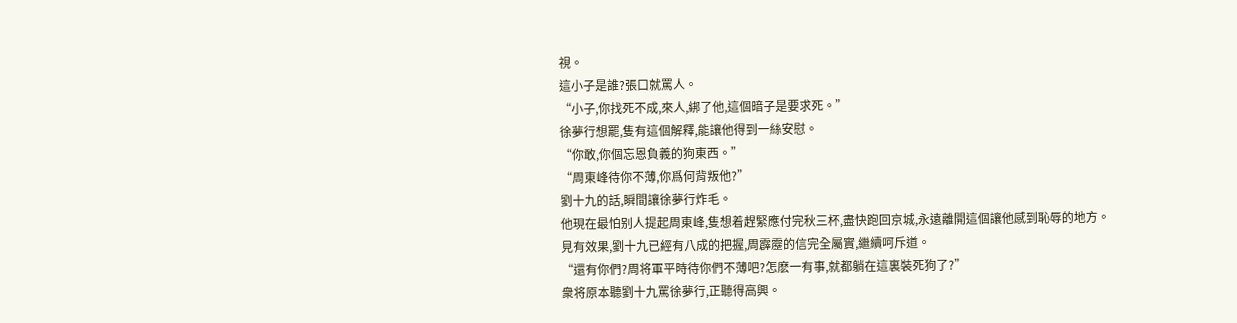視。
這小子是誰?張口就罵人。
“小子,你找死不成,來人,綁了他,這個暗子是要求死。”
徐夢行想罷,隻有這個解釋,能讓他得到一絲安慰。
“你敢,你個忘恩負義的狗東西。”
“周東峰待你不薄,你爲何背叛他?”
劉十九的話,瞬間讓徐夢行炸毛。
他現在最怕别人提起周東峰,隻想着趕緊應付完秋三杯,盡快跑回京城,永遠離開這個讓他感到恥辱的地方。
見有效果,劉十九已經有八成的把握,周霹靂的信完全屬實,繼續呵斥道。
“還有你們?周将軍平時待你們不薄吧?怎麽一有事,就都躺在這裏裝死狗了?”
衆将原本聽劉十九罵徐夢行,正聽得高興。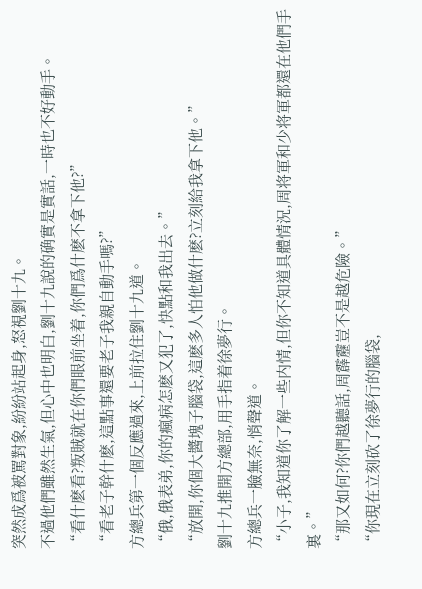突然成爲被罵對象,紛紛站起身,怒視劉十九。
不過他們雖然生氣,但心中也明白,劉十九說的确實是實話,一時也不好動手。
“看什麽看?叛賊就在你們眼前坐着,你們爲什麽不拿下他?”
“看老子幹什麽,這點事還要老子我親自動手嗎?”
方總兵第一個反應過來,上前拉住劉十九道。
“俄,俄表弟,你的瘋病怎麽又犯了,快點和我出去。”
“放開,你個大醬塊子腦袋,這麽多人怕他做什麽?立刻給我拿下他。”
劉十九推開方總部,用手指着徐夢行。
方總兵一臉無奈,悄聲道。
“小子,我知道你了解一些内情,但你不知道具體情況,周将軍和少将軍都還在他們手裏。”
“那又如何?你們越聽話,周霹靂豈不是越危險。”
“你現在立刻砍了徐夢行的腦袋,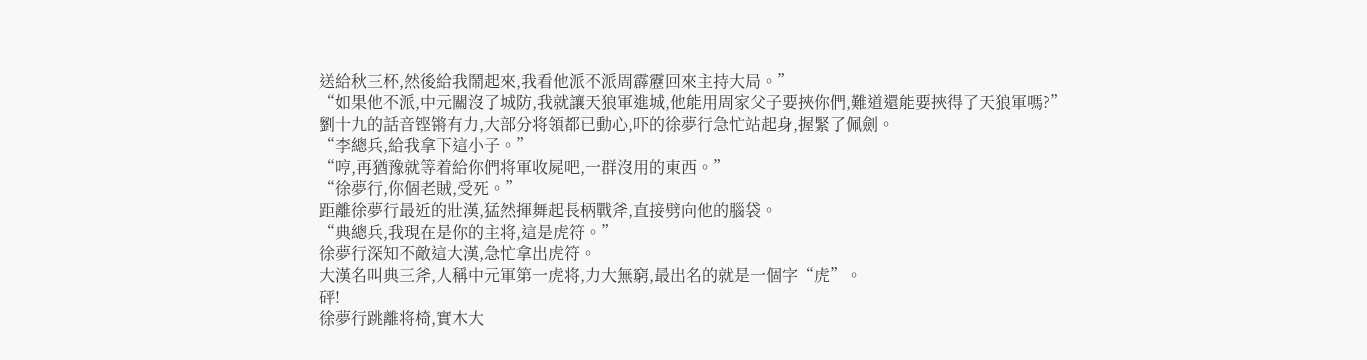送給秋三杯,然後給我鬧起來,我看他派不派周霹靂回來主持大局。”
“如果他不派,中元關沒了城防,我就讓天狼軍進城,他能用周家父子要挾你們,難道還能要挾得了天狼軍嗎?”
劉十九的話音铿锵有力,大部分将領都已動心,吓的徐夢行急忙站起身,握緊了佩劍。
“李總兵,給我拿下這小子。”
“哼,再猶豫就等着給你們将軍收屍吧,一群沒用的東西。”
“徐夢行,你個老賊,受死。”
距離徐夢行最近的壯漢,猛然揮舞起長柄戰斧,直接劈向他的腦袋。
“典總兵,我現在是你的主将,這是虎符。”
徐夢行深知不敵這大漢,急忙拿出虎符。
大漢名叫典三斧,人稱中元軍第一虎将,力大無窮,最出名的就是一個字“虎”。
砰!
徐夢行跳離将椅,實木大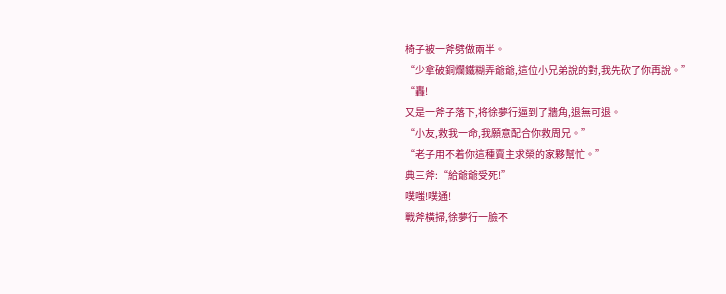椅子被一斧劈做兩半。
“少拿破銅爛鐵糊弄爺爺,這位小兄弟說的對,我先砍了你再說。”
“轟!
又是一斧子落下,将徐夢行逼到了牆角,退無可退。
“小友,救我一命,我願意配合你救周兄。”
“老子用不着你這種賣主求榮的家夥幫忙。”
典三斧:“給爺爺受死!”
噗嗤!噗通!
戰斧橫掃,徐夢行一臉不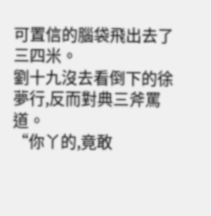可置信的腦袋飛出去了三四米。
劉十九沒去看倒下的徐夢行,反而對典三斧罵道。
“你丫的,竟敢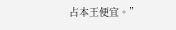占本王便宜。”